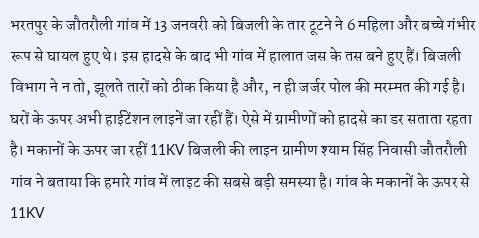भरतपुर के जौतरौली गांव में 13 जनवरी को बिजली के तार टूटने ने 6 महिला और बच्चे गंभीर रूप से घायल हुए थे। इस हादसे के बाद भी गांव में हालात जस के तस बने हुए हैं। बिजली विभाग ने न तो, झूलते तारों को ठीक किया है और, न ही जर्जर पोल की मरम्मत की गई है। घरों के ऊपर अभी हाईटेंशन लाइनें जा रहीं हैं। ऐसे में ग्रामीणों को हादसे का डर सताता रहता है। मकानों के ऊपर जा रहीं 11KV बिजली की लाइन ग्रामीण श्याम सिंह निवासी जौतरौली गांव ने बताया कि हमारे गांव में लाइट की सबसे बड़ी समस्या है। गांव के मकानों के ऊपर से 11KV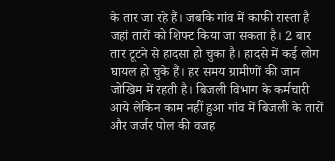के तार जा रहे हैं। जबकि गांव में काफी रास्ता है जहां तारों को शिफ्ट किया जा सकता है। 2 बार तार टूटने से हादसा हो चुका है। हादसे में कई लोग घायल हो चुके हैं। हर समय ग्रामीणों की जान जोखिम में रहती है। बिजली विभाग के कर्मचारी आये लेकिन काम नहीं हुआ गांव में बिजली के तारों और जर्जर पोल की वजह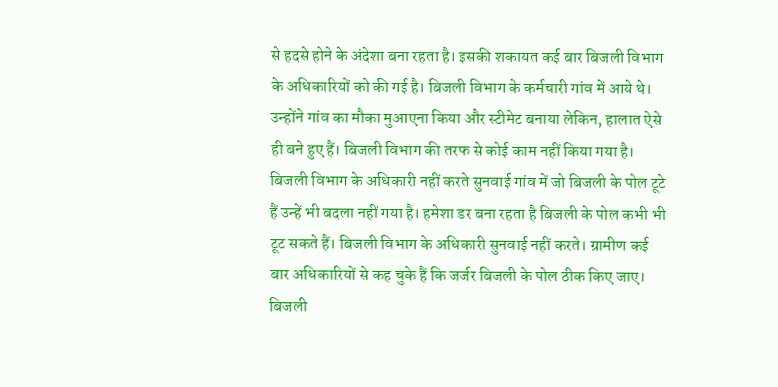से हदसे होने के अंदेशा बना रहता है। इसकी शकायत कई बार बिजली विभाग के अधिकारियों को की गई है। बिजली विभाग के कर्मचारी गांव में आये थे। उन्होंने गांव का मौका मुआएना किया और स्टीमेट बनाया लेकिन, हालात ऐसे ही बने हुए हैं। बिजली विभाग की तरफ से कोई काम नहीं किया गया है। बिजली विभाग के अधिकारी नहीं करते सुनवाई गांव में जो बिजली के पोल टूटे हैं उन्हें भी बदला नहीं गया है। हमेशा डर बना रहता है बिजली के पोल कभी भी टूट सकते हैं। बिजली विभाग के अधिकारी सुनवाई नहीं करते। ग्रामीण कई बार अधिकारियों से कह चुके हैं कि जर्जर बिजली के पोल ठीक किए जाए। बिजली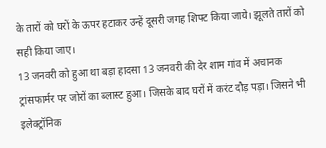के तारों को घरों के ऊपर हटाकर उन्हें दूसरी जगह शिफ्ट किया जाये। झूलते तारों को सही किया जाए।
13 जनवरी को हुआ था बड़ा हादसा 13 जनवरी की देर शाम गांव में अचानक ट्रांसफार्मर पर जोरों का ब्लास्ट हुआ। जिसके बाद घरों में करंट दौड़ पड़ा। जिसने भी इलेक्ट्रॉनिक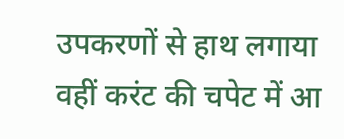उपकरणों से हाथ लगाया वहीं करंट की चपेट में आ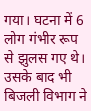गया। घटना में 6 लोग गंभीर रूप से झुलस गए थे। उसके बाद भी बिजली विभाग ने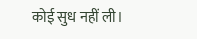कोई सुध नहीं ली।